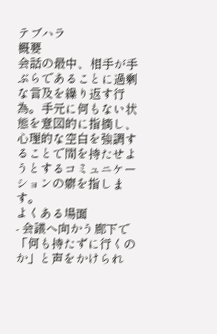テブハラ
概要
会話の最中、相手が手ぶらであることに過剰な言及を繰り返す行為。手元に何もない状態を意図的に指摘し、心理的な空白を強調することで間を持たせようとするコミュニケーションの癖を指します。
よくある場面
- 会議へ向かう廊下で「何も持たずに行くのか」と声をかけられ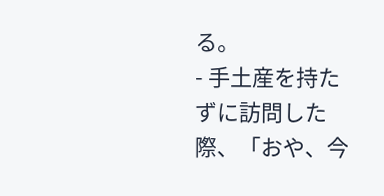る。
- 手土産を持たずに訪問した際、「おや、今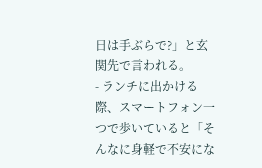日は手ぶらで?」と玄関先で言われる。
- ランチに出かける際、スマートフォン一つで歩いていると「そんなに身軽で不安にな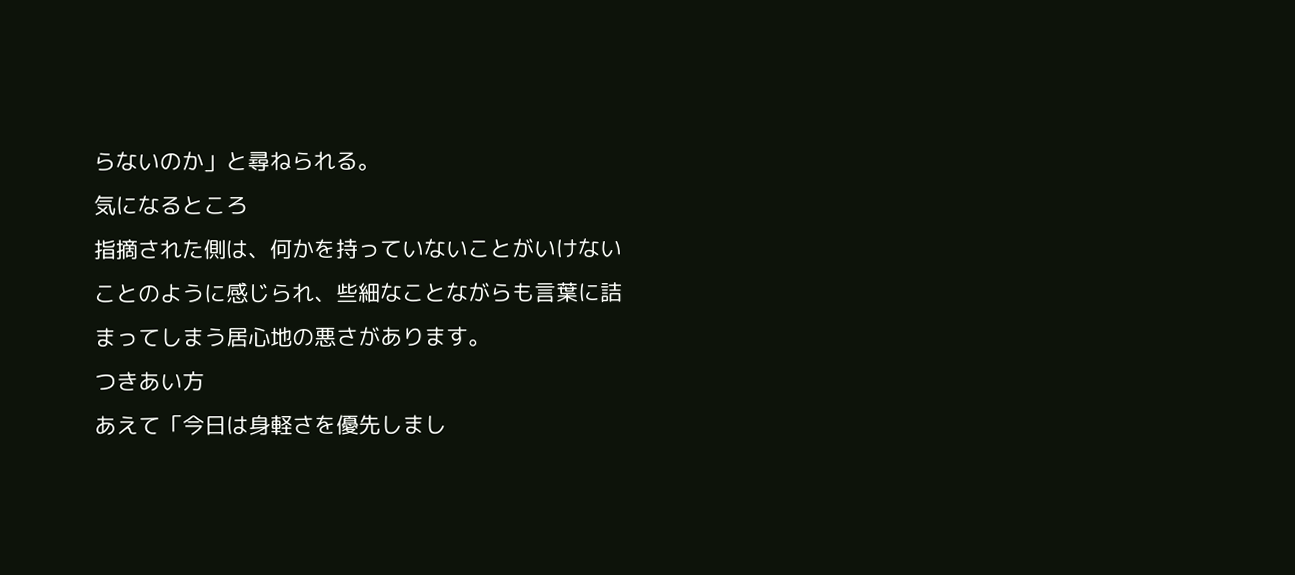らないのか」と尋ねられる。
気になるところ
指摘された側は、何かを持っていないことがいけないことのように感じられ、些細なことながらも言葉に詰まってしまう居心地の悪さがあります。
つきあい方
あえて「今日は身軽さを優先しまし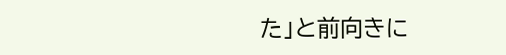た」と前向きに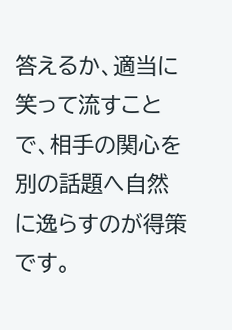答えるか、適当に笑って流すことで、相手の関心を別の話題へ自然に逸らすのが得策です。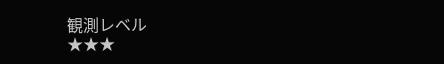観測レベル
★★★